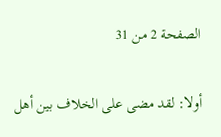الصفحة 2 من 31

أولا: لقد مضى على الخلاف بين أهل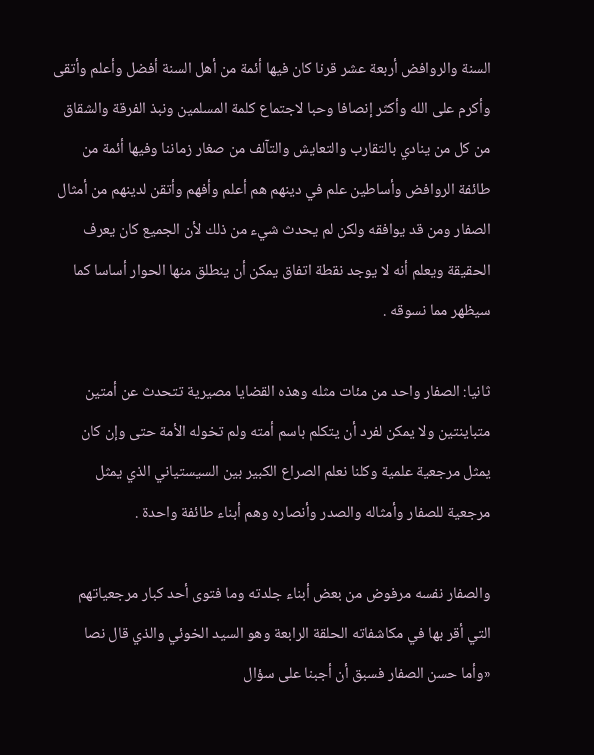السنة والروافض أربعة عشر قرنا كان فيها أئمة من أهل السنة أفضل وأعلم وأتقى وأكرم على الله وأكثر إنصافا وحبا لاجتماع كلمة المسلمين ونبذ الفرقة والشقاق من كل من ينادي بالتقارب والتعايش والتآلف من صغار زماننا وفيها أئمة من طائفة الروافض وأساطين علم في دينهم هم أعلم وأفهم وأتقن لدينهم من أمثال الصفار ومن قد يوافقه ولكن لم يحدث شيء من ذلك لأن الجميع كان يعرف الحقيقة ويعلم أنه لا يوجد نقطة اتفاق يمكن أن ينطلق منها الحوار أساسا كما سيظهر مما نسوقه .

ثانيا: الصفار واحد من مئات مثله وهذه القضايا مصيرية تتحدث عن أمتين متباينتين ولا يمكن لفرد أن يتكلم باسم أمته ولم تخوله الأمة حتى وإن كان يمثل مرجعية علمية وكلنا نعلم الصراع الكبير بين السيستياني الذي يمثل مرجعية للصفار وأمثاله والصدر وأنصاره وهم أبناء طائفة واحدة .

والصفار نفسه مرفوض من بعض أبناء جلدته وما فتوى أحد كبار مرجعياتهم التي أقر بها في مكاشفاته الحلقة الرابعة وهو السيد الخوئي والذي قال نصا «وأما حسن الصفار فسبق أن أجبنا على سؤال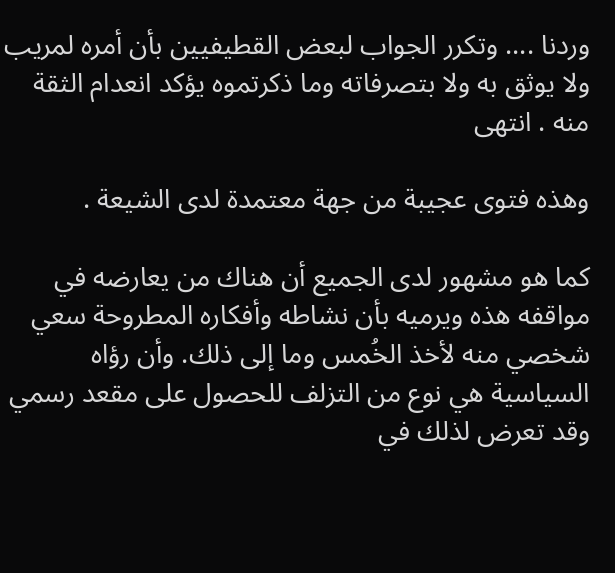وردنا .... وتكرر الجواب لبعض القطيفيين بأن أمره لمريب ولا يوثق به ولا بتصرفاته وما ذكرتموه يؤكد انعدام الثقة منه . انتهى

وهذه فتوى عجيبة من جهة معتمدة لدى الشيعة .

كما هو مشهور لدى الجميع أن هناك من يعارضه في مواقفه هذه ويرميه بأن نشاطه وأفكاره المطروحة سعي شخصي منه لأخذ الخُمس وما إلى ذلك. وأن رؤاه السياسية هي نوع من التزلف للحصول على مقعد رسمي وقد تعرض لذلك في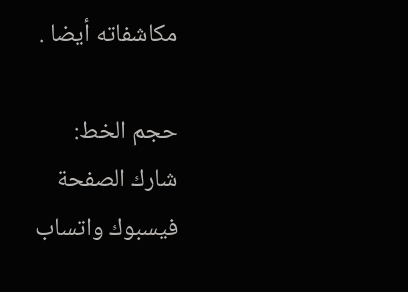مكاشفاته أيضا .

حجم الخط:
شارك الصفحة
فيسبوك واتساب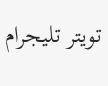تويتر تليجرام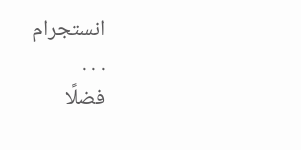انستجرام
. . .
فضلًا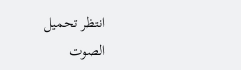انتظر تحميل الصوت